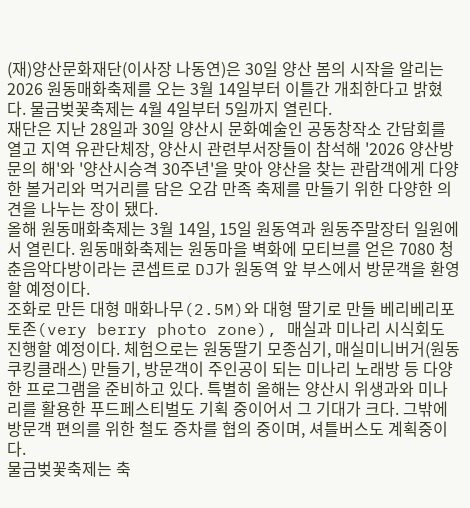(재)양산문화재단(이사장 나동연)은 30일 양산 봄의 시작을 알리는 2026 원동매화축제를 오는 3월 14일부터 이틀간 개최한다고 밝혔다. 물금벚꽃축제는 4월 4일부터 5일까지 열린다.
재단은 지난 28일과 30일 양산시 문화예술인 공동창작소 간담회를 열고 지역 유관단체장, 양산시 관련부서장들이 참석해 '2026 양산방문의 해'와 '양산시승격 30주년'을 맞아 양산을 찾는 관람객에게 다양한 볼거리와 먹거리를 담은 오감 만족 축제를 만들기 위한 다양한 의견을 나누는 장이 됐다.
올해 원동매화축제는 3월 14일, 15일 원동역과 원동주말장터 일원에서 열린다. 원동매화축제는 원동마을 벽화에 모티브를 얻은 7080 청춘음악다방이라는 콘셉트로 DJ가 원동역 앞 부스에서 방문객을 환영할 예정이다.
조화로 만든 대형 매화나무(2.5M)와 대형 딸기로 만들 베리베리포토존(very berry photo zone), 매실과 미나리 시식회도 진행할 예정이다. 체험으로는 원동딸기 모종심기, 매실미니버거(원동쿠킹클래스) 만들기, 방문객이 주인공이 되는 미나리 노래방 등 다양한 프로그램을 준비하고 있다. 특별히 올해는 양산시 위생과와 미나리를 활용한 푸드페스티벌도 기획 중이어서 그 기대가 크다. 그밖에 방문객 편의를 위한 철도 증차를 협의 중이며, 셔틀버스도 계획중이다.
물금벚꽃축제는 축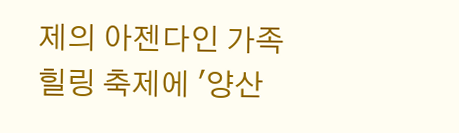제의 아젠다인 가족 힐링 축제에 '양산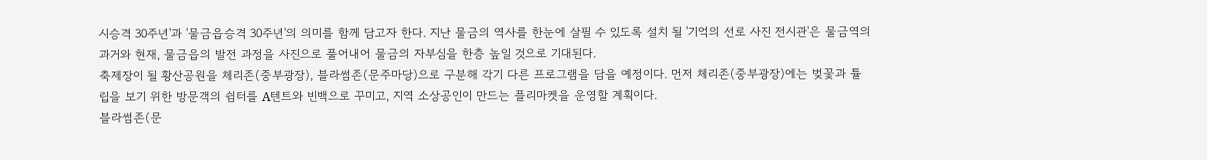시승격 30주년'과 '물금읍승격 30주년'의 의미를 함께 담고자 한다. 지난 물금의 역사를 한눈에 살필 수 있도록 설치 될 '기억의 선로 사진 전시관'은 물금역의 과거와 현재, 물금읍의 발전 과정을 사진으로 풀어내어 물금의 자부심을 한층 높일 것으로 기대된다.
축제장이 될 황산공원을 체리존(중부광장), 블라썸존(문주마당)으로 구분해 각기 다른 프로그램을 담을 예정이다. 먼저 체리존(중부광장)에는 벚꽃과 튤립을 보기 위한 방문객의 쉼터를 A텐트와 빈백으로 꾸미고, 지역 소상공인이 만드는 플리마켓을 운영할 계획이다.
블라썸존(문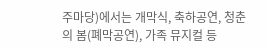주마당)에서는 개막식, 축하공연, 청춘의 봄(폐막공연), 가족 뮤지컬 등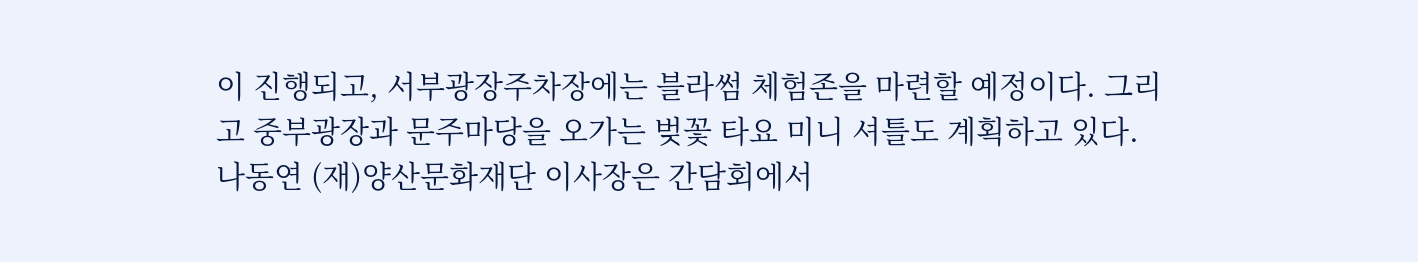이 진행되고, 서부광장주차장에는 블라썸 체험존을 마련할 예정이다. 그리고 중부광장과 문주마당을 오가는 벚꽃 타요 미니 셔틀도 계획하고 있다.
나동연 (재)양산문화재단 이사장은 간담회에서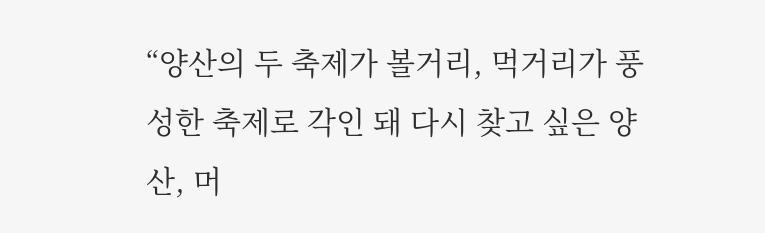“양산의 두 축제가 볼거리, 먹거리가 풍성한 축제로 각인 돼 다시 찾고 싶은 양산, 머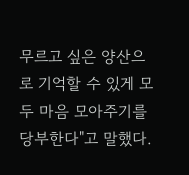무르고 싶은 양산으로 기억할 수 있게 모두 마음 모아주기를 당부한다"고 말했다.